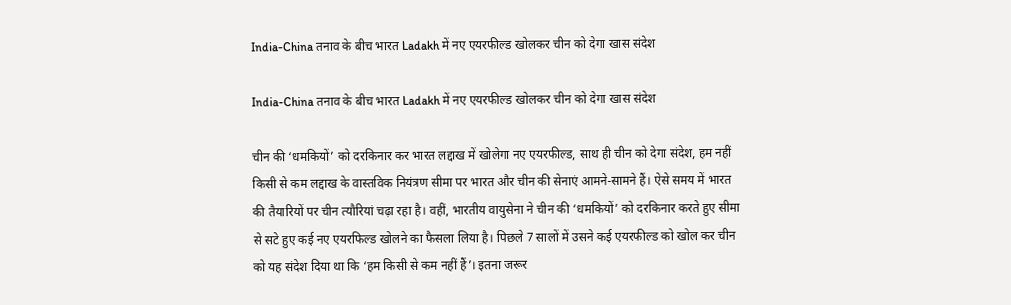India-China तनाव के बीच भारत Ladakh में नए एयरफील्ड खोलकर चीन को देगा खास संदेश

India-China तनाव के बीच भारत Ladakh में नए एयरफील्ड खोलकर चीन को देगा खास संदेश

चीन की ‘धमकियों’ को दरकिनार कर भारत लद्दाख में खोलेगा नए एयरफील्ड, साथ ही चीन को देगा संदेश, हम नहीं किसी से कम लद्दाख के वास्तविक नियंत्रण सीमा पर भारत और चीन की सेनाएं आमने-सामने हैं। ऐसे समय में भारत की तैयारियों पर चीन त्यौरियां चढ़ा रहा है। वहीं, भारतीय वायुसेना ने चीन की ‘धमकियों’ को दरकिनार करते हुए सीमा से सटे हुए कई नए एयरफिल्ड खोलने का फैसला लिया है। पिछले 7 सालों में उसने कई एयरफील्ड को खोल कर चीन को यह संदेश दिया था कि ‘हम किसी से कम नहीं हैं’। इतना जरूर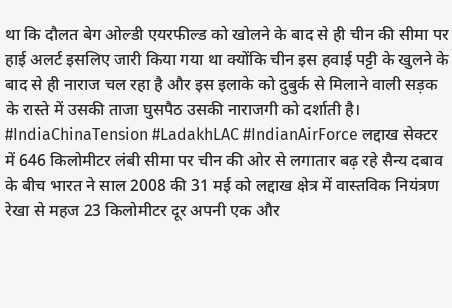था कि दौलत बेग ओल्डी एयरफील्ड को खोलने के बाद से ही चीन की सीमा पर हाई अलर्ट इसलिए जारी किया गया था क्योंकि चीन इस हवाई पट्टी के खुलने के बाद से ही नाराज चल रहा है और इस इलाके को दुबुर्क से मिलाने वाली सड़क के रास्ते में उसकी ताजा घुसपैठ उसकी नाराजगी को दर्शाती है। #IndiaChinaTension #LadakhLAC #IndianAirForce लद्दाख सेक्टर में 646 किलोमीटर लंबी सीमा पर चीन की ओर से लगातार बढ़ रहे सैन्य दबाव के बीच भारत ने साल 2008 की 31 मई को लद्दाख क्षेत्र में वास्तविक नियंत्रण रेखा से महज 23 किलोमीटर दूर अपनी एक और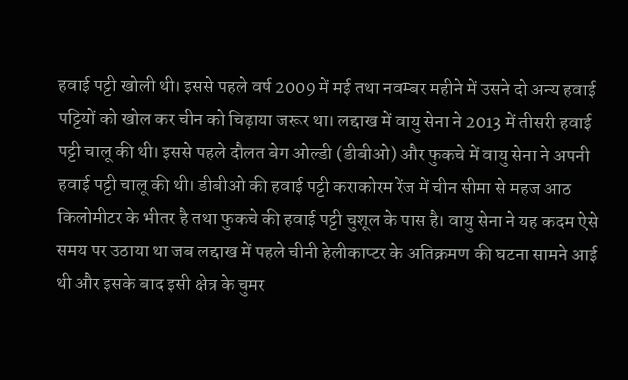हवाई पट्टी खोली थी। इससे पहले वर्ष 2009 में मई तथा नवम्बर महीने में उसने दो अन्य हवाई पट्टियों को खोल कर चीन को चिढ़ाया जरूर था। लद्दाख में वायु सेना ने 2013 में तीसरी हवाई पट्टी चालू की थी। इससे पहले दौलत बेग ओल्डी (डीबीओ) और फुकचे में वायु सेना ने अपनी हवाई पट्टी चालू की थी। डीबीओ की हवाई पट्टी कराकोरम रेंज में चीन सीमा से महज आठ किलोमीटर के भीतर है तथा फुकचे की हवाई पट्टी चुशूल के पास है। वायु सेना ने यह कदम ऐसे समय पर उठाया था जब लद्दाख में पहले चीनी हेलीकाप्टर के अतिक्रमण की घटना सामने आई थी और इसके बाद इसी क्षेत्र के चुमर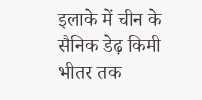इलाके में चीन के सैनिक डेढ़ किमी भीतर तक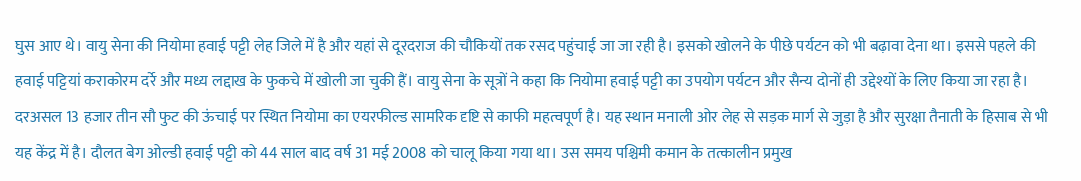घुस आए थे। वायु सेना की नियोमा हवाई पट्टी लेह जिले में है और यहां से दूरदराज की चौकियों तक रसद पहुंचाई जा जा रही है। इसको खोलने के पीछे पर्यटन को भी बढ़ावा देना था। इससे पहले की हवाई पट्टियां कराकोरम दर्रे और मध्य लद्दाख के फुकचे में खोली जा चुकी हैं। वायु सेना के सूत्रों ने कहा कि नियोमा हवाई पट्टी का उपयोग पर्यटन और सैन्य दोनों ही उद्देश्यों के लिए किया जा रहा है। दरअसल 13 हजार तीन सौ फुट की ऊंचाई पर स्थित नियोमा का एयरफील्ड सामरिक दृष्टि से काफी महत्वपूर्ण है। यह स्थान मनाली ओर लेह से सड़क मार्ग से जुड़ा है और सुरक्षा तैनाती के हिसाब से भी यह केंद्र में है। दौलत बेग ओल्डी हवाई पट्टी को 44 साल बाद वर्ष 31 मई 2008 को चालू किया गया था। उस समय पश्चिमी कमान के तत्कालीन प्रमुख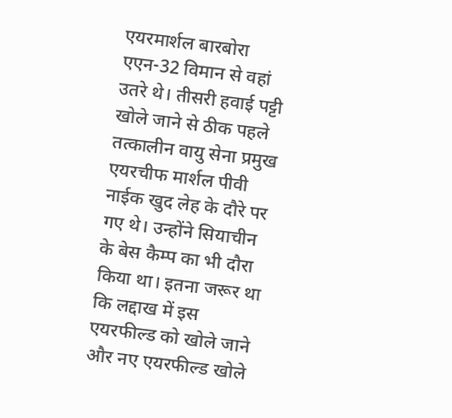एयरमार्शल बारबोरा एएन-32 विमान से वहां उतरे थे। तीसरी हवाई पट्टी खोले जाने से ठीक पहले तत्कालीन वायु सेना प्रमुख एयरचीफ मार्शल पीवी नाईक खुद लेह के दौरे पर गए थे। उन्होंने सियाचीन के बेस कैम्प का भी दौरा किया था। इतना जरूर था कि लद्दाख में इस एयरफील्ड को खोले जाने और नए एयरफील्ड खोले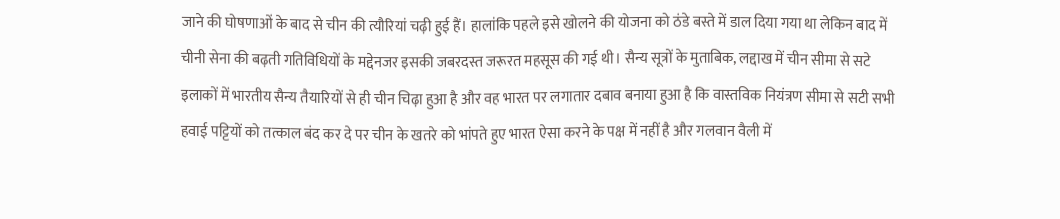जाने की घोषणाओं के बाद से चीन की त्यौरियां चढ़ी हुई हैं। हालांकि पहले इसे खोलने की योजना को ठंडे बस्ते में डाल दिया गया था लेकिन बाद में चीनी सेना की बढ़ती गतिविधियों के मद्देनजर इसकी जबरदस्त जरूरत महसूस की गई थी। सैन्य सूत्रों के मुताबिक, लद्दाख में चीन सीमा से सटे इलाकों में भारतीय सैन्य तैयारियों से ही चीन चिढ़ा हुआ है और वह भारत पर लगातार दबाव बनाया हुआ है कि वास्तविक नियंत्रण सीमा से सटी सभी हवाई पट्टियों को तत्काल बंद कर दे पर चीन के खतरे को भांपते हुए भारत ऐसा करने के पक्ष में नहीं है और गलवान वैली में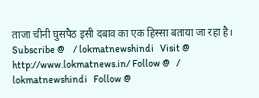ताजा चीनी घुसपैठ इसी दबाव का एक हिस्सा बताया जा रहा है। Subscribe @    / lokmatnewshindi   Visit @ http://www.lokmatnews.in/ Follow @   / lokmatnewshindi   Follow @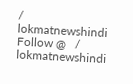/ lokmatnewshindi   Follow @   / lokmatnewshindi